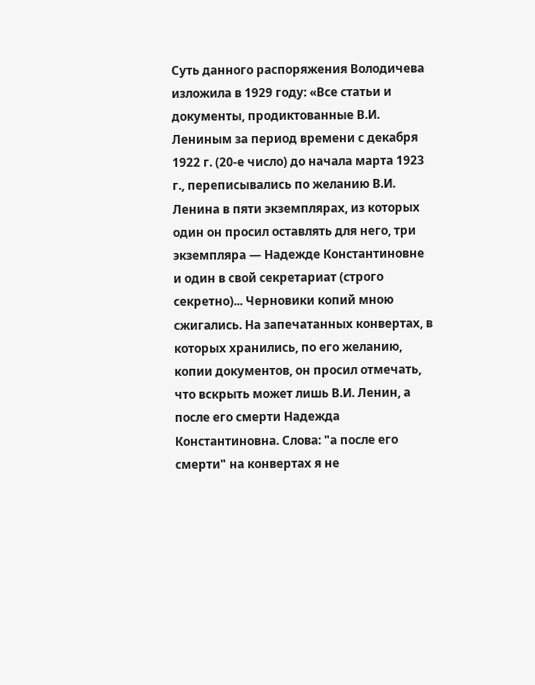Суть данного распоряжения Володичева изложила в 1929 году: «Все статьи и документы, продиктованные В.И. Лениным за период времени с декабря 1922 г. (20-е число) до начала марта 1923 г., переписывались по желанию В.И. Ленина в пяти экземплярах, из которых один он просил оставлять для него, три экземпляра — Надежде Константиновне и один в свой секретариат (строго секретно)... Черновики копий мною сжигались. На запечатанных конвертах, в которых хранились, по его желанию, копии документов, он просил отмечать, что вскрыть может лишь В.И. Ленин, а после его смерти Надежда Константиновна. Слова: "а после его смерти" на конвертах я не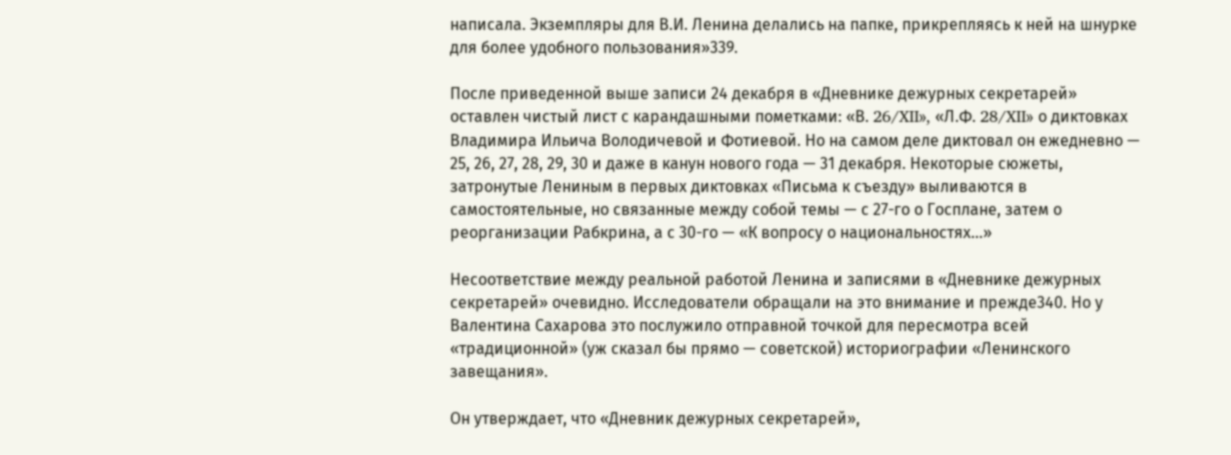написала. Экземпляры для В.И. Ленина делались на папке, прикрепляясь к ней на шнурке для более удобного пользования»339.

После приведенной выше записи 24 декабря в «Дневнике дежурных секретарей» оставлен чистый лист с карандашными пометками: «В. 26/XII», «Л.Ф. 28/XII» о диктовках Владимира Ильича Володичевой и Фотиевой. Но на самом деле диктовал он ежедневно — 25, 26, 27, 28, 29, 30 и даже в канун нового года — 31 декабря. Некоторые сюжеты, затронутые Лениным в первых диктовках «Письма к съезду» выливаются в самостоятельные, но связанные между собой темы — с 27-го о Госплане, затем о реорганизации Рабкрина, а с 30-го — «К вопросу о национальностях...»

Несоответствие между реальной работой Ленина и записями в «Дневнике дежурных секретарей» очевидно. Исследователи обращали на это внимание и прежде340. Но у Валентина Сахарова это послужило отправной точкой для пересмотра всей «традиционной» (уж сказал бы прямо — советской) историографии «Ленинского завещания».

Он утверждает, что «Дневник дежурных секретарей»,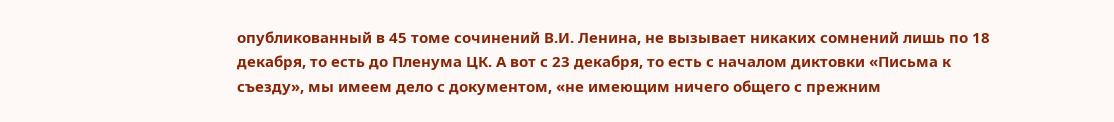опубликованный в 45 томе сочинений В.И. Ленина, не вызывает никаких сомнений лишь по 18 декабря, то есть до Пленума ЦК. А вот с 23 декабря, то есть с началом диктовки «Письма к съезду», мы имеем дело с документом, «не имеющим ничего общего с прежним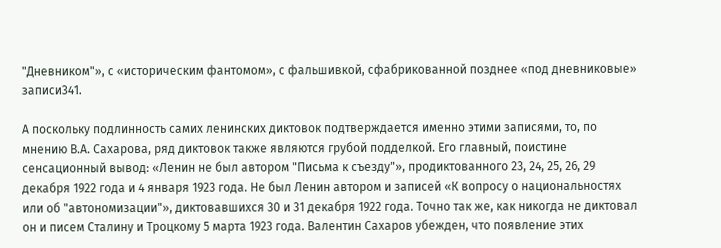"Дневником"», с «историческим фантомом», с фальшивкой, сфабрикованной позднее «под дневниковые» записи341.

А поскольку подлинность самих ленинских диктовок подтверждается именно этими записями, то, по мнению В.А. Сахарова, ряд диктовок также являются грубой подделкой. Его главный, поистине сенсационный вывод: «Ленин не был автором "Письма к съезду"», продиктованного 23, 24, 25, 26, 29 декабря 1922 года и 4 января 1923 года. Не был Ленин автором и записей «К вопросу о национальностях или об "автономизации"», диктовавшихся 30 и 31 декабря 1922 года. Точно так же, как никогда не диктовал он и писем Сталину и Троцкому 5 марта 1923 года. Валентин Сахаров убежден, что появление этих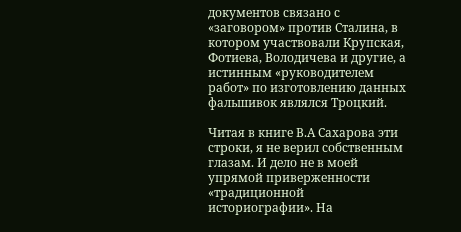документов связано с «заговором» против Сталина, в котором участвовали Крупская, Фотиева, Володичева и другие, а истинным «руководителем работ» по изготовлению данных фальшивок являлся Троцкий.

Читая в книге В.А Сахарова эти строки, я не верил собственным глазам. И дело не в моей упрямой приверженности «традиционной историографии». На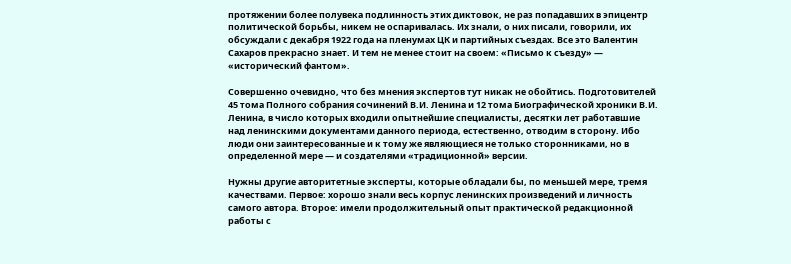протяжении более полувека подлинность этих диктовок, не раз попадавших в эпицентр политической борьбы, никем не оспаривалась. Их знали, о них писали, говорили, их обсуждали с декабря 1922 года на пленумах ЦК и партийных съездах. Все это Валентин Сахаров прекрасно знает. И тем не менее стоит на своем: «Письмо к съезду» — «исторический фантом».

Совершенно очевидно, что без мнения экспертов тут никак не обойтись. Подготовителей 45 тома Полного собрания сочинений В.И. Ленина и 12 тома Биографической хроники В.И. Ленина, в число которых входили опытнейшие специалисты, десятки лет работавшие над ленинскими документами данного периода, естественно, отводим в сторону. Ибо люди они заинтересованные и к тому же являющиеся не только сторонниками, но в определенной мере — и создателями «традиционной» версии.

Нужны другие авторитетные эксперты, которые обладали бы, по меньшей мере, тремя качествами. Первое: хорошо знали весь корпус ленинских произведений и личность самого автора. Второе: имели продолжительный опыт практической редакционной работы с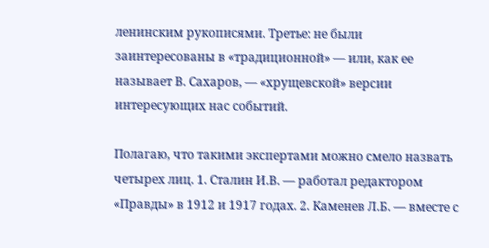ленинским рукописями. Третье: не были заинтересованы в «традиционной» — или, как ее называет В. Сахаров, — «хрущевской» версии интересующих нас событий.

Полагаю, что такими экспертами можно смело назвать четырех лиц. 1. Сталин И.В. — работал редактором «Правды» в 1912 и 1917 годах. 2. Каменев Л.Б. — вместе с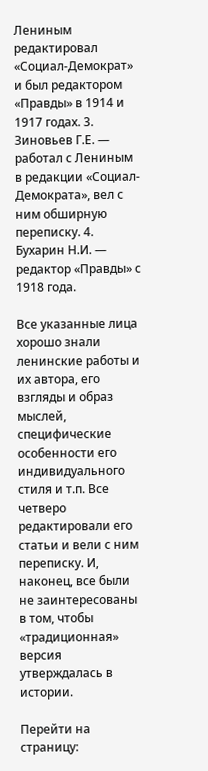Лениным редактировал «Социал-Демократ» и был редактором «Правды» в 1914 и 1917 годах. 3. Зиновьев Г.Е. — работал с Лениным в редакции «Социал-Демократа», вел с ним обширную переписку. 4. Бухарин Н.И. — редактор «Правды» с 1918 года.

Все указанные лица хорошо знали ленинские работы и их автора, его взгляды и образ мыслей, специфические особенности его индивидуального стиля и т.п. Все четверо редактировали его статьи и вели с ним переписку. И, наконец, все были не заинтересованы в том, чтобы «традиционная» версия утверждалась в истории.

Перейти на страницу: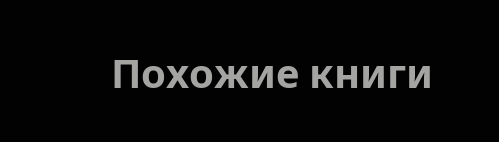Похожие книги